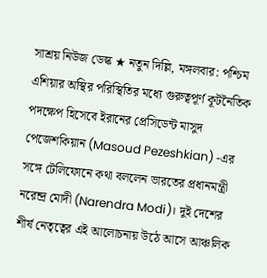সাশ্রয় নিউজ ডেস্ক ★ নতুন দিল্লি, মঙ্গলবার: পশ্চিম এশিয়ার অস্থির পরিস্থিতির মধ্যে গুরুত্বপূর্ণ কূটনৈতিক পদক্ষেপ হিসেবে ইরানের প্রেসিডেন্ট মাসুদ পেজেশকিয়ান (Masoud Pezeshkian) -এর সঙ্গে টেলিফোনে কথা বললেন ভারতের প্রধানমন্ত্রী নরেন্দ্র মোদী (Narendra Modi)। দুই দেশের শীর্ষ নেতৃত্বের এই আলোচনায় উঠে আসে আঞ্চলিক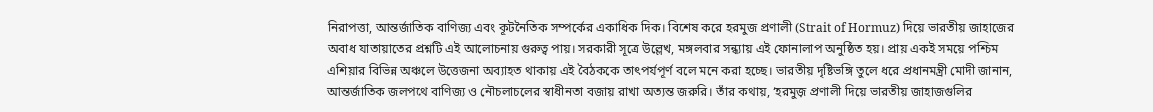নিরাপত্তা, আন্তর্জাতিক বাণিজ্য এবং কূটনৈতিক সম্পর্কের একাধিক দিক। বিশেষ করে হরমুজ প্রণালী (Strait of Hormuz) দিয়ে ভারতীয় জাহাজের অবাধ যাতায়াতের প্রশ্নটি এই আলোচনায় গুরুত্ব পায়। সরকারী সূত্রে উল্লেখ, মঙ্গলবার সন্ধ্যায় এই ফোনালাপ অনুষ্ঠিত হয়। প্রায় একই সময়ে পশ্চিম এশিয়ার বিভিন্ন অঞ্চলে উত্তেজনা অব্যাহত থাকায় এই বৈঠককে তাৎপর্যপূর্ণ বলে মনে করা হচ্ছে। ভারতীয় দৃষ্টিভঙ্গি তুলে ধরে প্রধানমন্ত্রী মোদী জানান, আন্তর্জাতিক জলপথে বাণিজ্য ও নৌচলাচলের স্বাধীনতা বজায় রাখা অত্যন্ত জরুরি। তাঁর কথায়, ‘হরমুজ় প্রণালী দিয়ে ভারতীয় জাহাজগুলির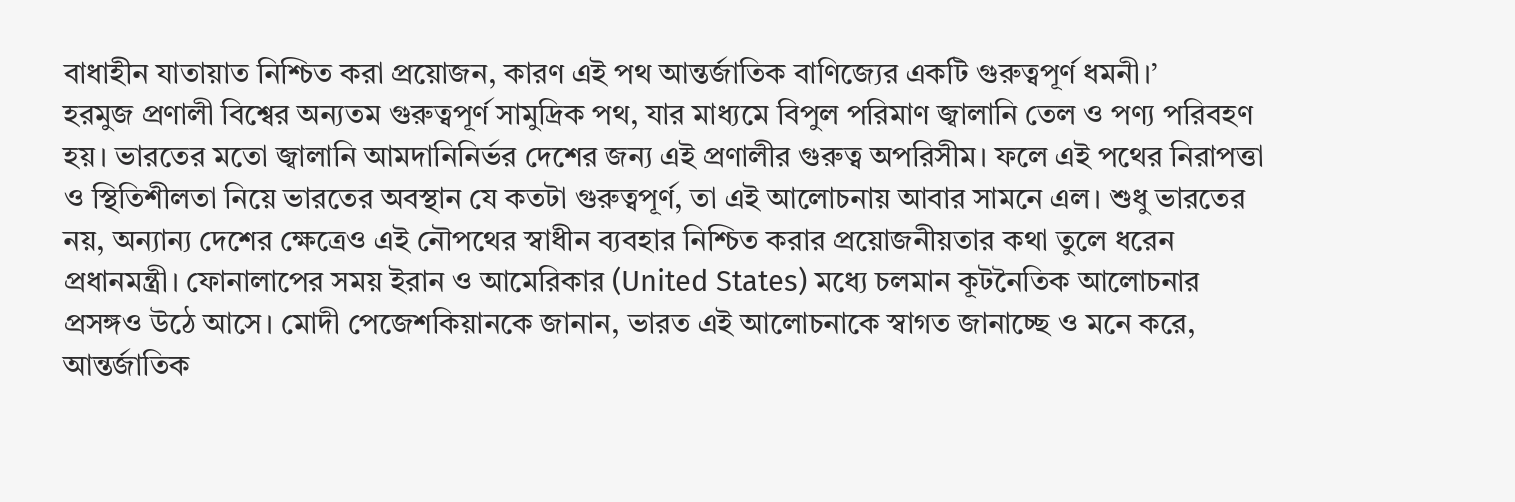বাধাহীন যাতায়াত নিশ্চিত করা প্রয়োজন, কারণ এই পথ আন্তর্জাতিক বাণিজ্যের একটি গুরুত্বপূর্ণ ধমনী।’
হরমুজ প্রণালী বিশ্বের অন্যতম গুরুত্বপূর্ণ সামুদ্রিক পথ, যার মাধ্যমে বিপুল পরিমাণ জ্বালানি তেল ও পণ্য পরিবহণ হয়। ভারতের মতো জ্বালানি আমদানিনির্ভর দেশের জন্য এই প্রণালীর গুরুত্ব অপরিসীম। ফলে এই পথের নিরাপত্তা ও স্থিতিশীলতা নিয়ে ভারতের অবস্থান যে কতটা গুরুত্বপূর্ণ, তা এই আলোচনায় আবার সামনে এল। শুধু ভারতের নয়, অন্যান্য দেশের ক্ষেত্রেও এই নৌপথের স্বাধীন ব্যবহার নিশ্চিত করার প্রয়োজনীয়তার কথা তুলে ধরেন প্রধানমন্ত্রী। ফোনালাপের সময় ইরান ও আমেরিকার (United States) মধ্যে চলমান কূটনৈতিক আলোচনার প্রসঙ্গও উঠে আসে। মোদী পেজেশকিয়ানকে জানান, ভারত এই আলোচনাকে স্বাগত জানাচ্ছে ও মনে করে, আন্তর্জাতিক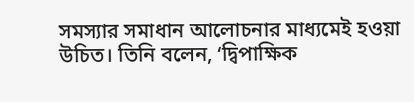সমস্যার সমাধান আলোচনার মাধ্যমেই হওয়া উচিত। তিনি বলেন, ‘দ্বিপাক্ষিক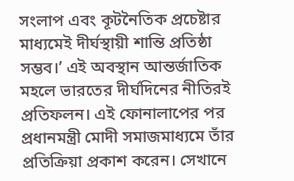সংলাপ এবং কূটনৈতিক প্রচেষ্টার মাধ্যমেই দীর্ঘস্থায়ী শান্তি প্রতিষ্ঠা সম্ভব।’ এই অবস্থান আন্তর্জাতিক মহলে ভারতের দীর্ঘদিনের নীতিরই প্রতিফলন। এই ফোনালাপের পর প্রধানমন্ত্রী মোদী সমাজমাধ্যমে তাঁর প্রতিক্রিয়া প্রকাশ করেন। সেখানে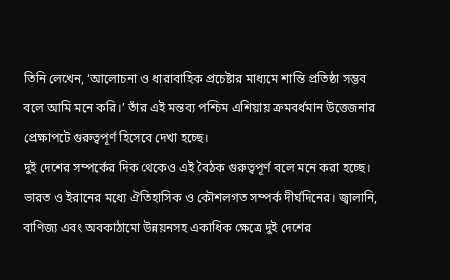তিনি লেখেন, ‘আলোচনা ও ধারাবাহিক প্রচেষ্টার মাধ্যমে শান্তি প্রতিষ্ঠা সম্ভব বলে আমি মনে করি।’ তাঁর এই মন্তব্য পশ্চিম এশিয়ায় ক্রমবর্ধমান উত্তেজনার প্রেক্ষাপটে গুরুত্বপূর্ণ হিসেবে দেখা হচ্ছে।
দুই দেশের সম্পর্কের দিক থেকেও এই বৈঠক গুরুত্বপূর্ণ বলে মনে করা হচ্ছে। ভারত ও ইরানের মধ্যে ঐতিহাসিক ও কৌশলগত সম্পর্ক দীর্ঘদিনের। জ্বালানি, বাণিজ্য এবং অবকাঠামো উন্নয়নসহ একাধিক ক্ষেত্রে দুই দেশের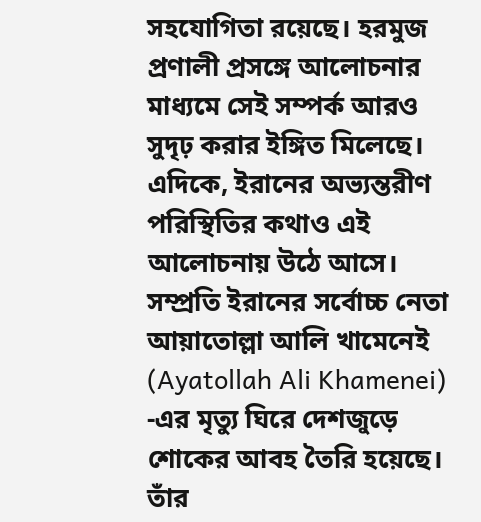সহযোগিতা রয়েছে। হরমুজ প্রণালী প্রসঙ্গে আলোচনার মাধ্যমে সেই সম্পর্ক আরও সুদৃঢ় করার ইঙ্গিত মিলেছে। এদিকে, ইরানের অভ্যন্তরীণ পরিস্থিতির কথাও এই আলোচনায় উঠে আসে। সম্প্রতি ইরানের সর্বোচ্চ নেতা আয়াতোল্লা আলি খামেনেই (Ayatollah Ali Khamenei) -এর মৃত্যু ঘিরে দেশজুড়ে শোকের আবহ তৈরি হয়েছে। তাঁর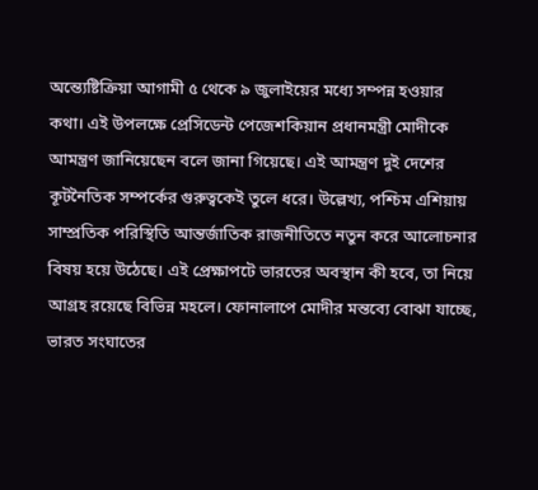অন্ত্যেষ্টিক্রিয়া আগামী ৫ থেকে ৯ জুলাইয়ের মধ্যে সম্পন্ন হওয়ার কথা। এই উপলক্ষে প্রেসিডেন্ট পেজেশকিয়ান প্রধানমন্ত্রী মোদীকে আমন্ত্রণ জানিয়েছেন বলে জানা গিয়েছে। এই আমন্ত্রণ দুই দেশের কূটনৈতিক সম্পর্কের গুরুত্বকেই তুলে ধরে। উল্লেখ্য, পশ্চিম এশিয়ায় সাম্প্রতিক পরিস্থিতি আন্তর্জাতিক রাজনীতিতে নতুন করে আলোচনার বিষয় হয়ে উঠেছে। এই প্রেক্ষাপটে ভারতের অবস্থান কী হবে, তা নিয়ে আগ্রহ রয়েছে বিভিন্ন মহলে। ফোনালাপে মোদীর মন্তব্যে বোঝা যাচ্ছে, ভারত সংঘাতের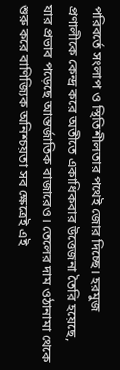পরিবর্তে সংলাপ ও স্থিতিশীলতার পথেই জোর দিচ্ছে। হরমুজ প্রণালীকে কেন্দ্র করে অতীতে একাধিকবার উত্তেজনা তৈরি হয়েছে, যার প্রভাব পড়েছে আন্তর্জাতিক বাজারেও। তেলের দাম ওঠানামা থেকে শুরু করে বাণিজ্যিক অনিশ্চয়তা সব ক্ষেত্রেই এই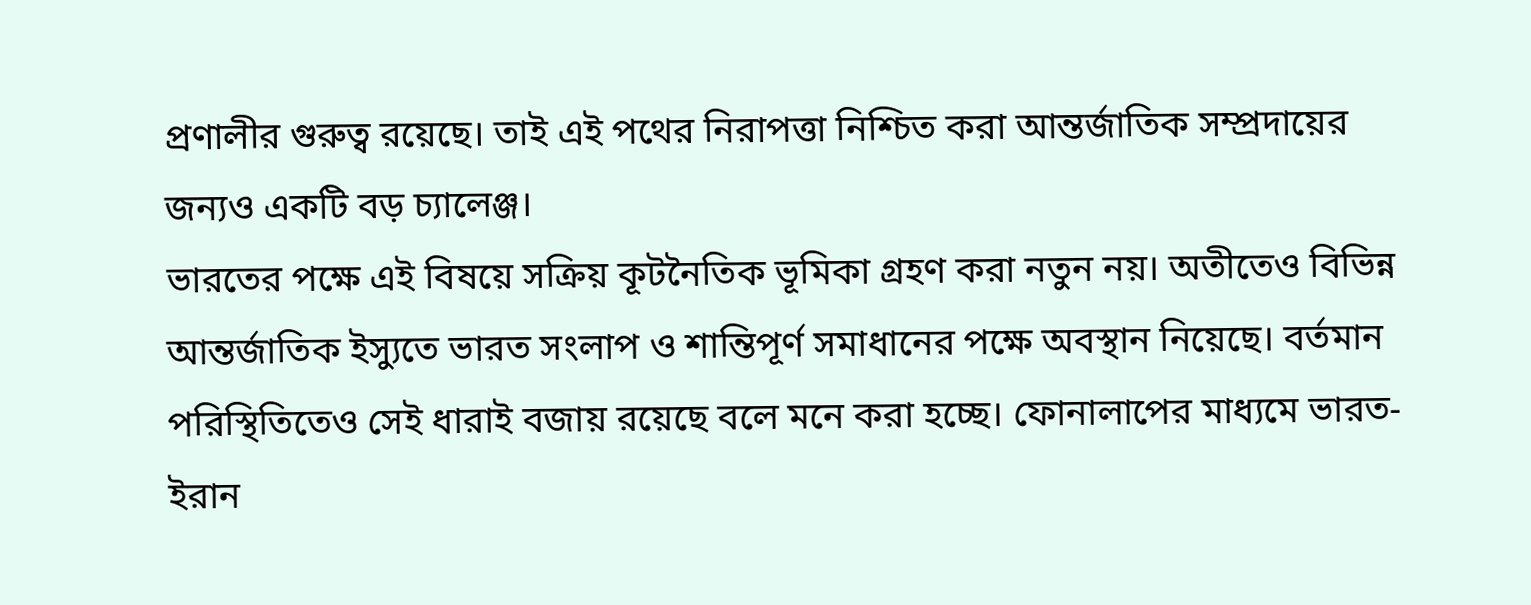প্রণালীর গুরুত্ব রয়েছে। তাই এই পথের নিরাপত্তা নিশ্চিত করা আন্তর্জাতিক সম্প্রদায়ের জন্যও একটি বড় চ্যালেঞ্জ।
ভারতের পক্ষে এই বিষয়ে সক্রিয় কূটনৈতিক ভূমিকা গ্রহণ করা নতুন নয়। অতীতেও বিভিন্ন আন্তর্জাতিক ইস্যুতে ভারত সংলাপ ও শান্তিপূর্ণ সমাধানের পক্ষে অবস্থান নিয়েছে। বর্তমান পরিস্থিতিতেও সেই ধারাই বজায় রয়েছে বলে মনে করা হচ্ছে। ফোনালাপের মাধ্যমে ভারত-ইরান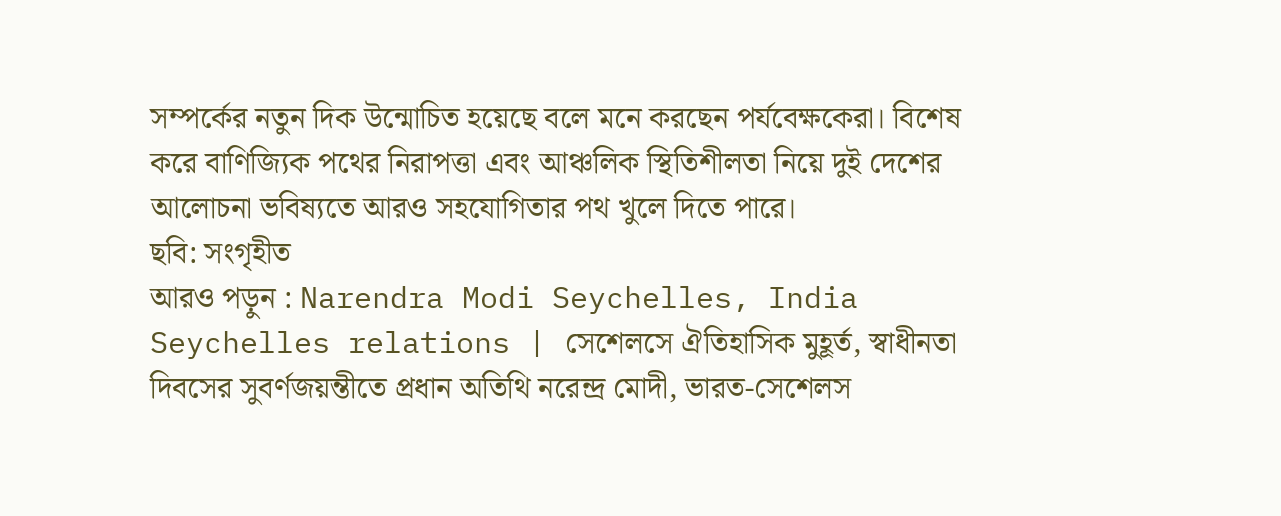সম্পর্কের নতুন দিক উন্মোচিত হয়েছে বলে মনে করছেন পর্যবেক্ষকেরা। বিশেষ করে বাণিজ্যিক পথের নিরাপত্তা এবং আঞ্চলিক স্থিতিশীলতা নিয়ে দুই দেশের আলোচনা ভবিষ্যতে আরও সহযোগিতার পথ খুলে দিতে পারে।
ছবি: সংগৃহীত
আরও পড়ুন : Narendra Modi Seychelles, India Seychelles relations | সেশেলসে ঐতিহাসিক মুহূর্ত, স্বাধীনতা দিবসের সুবর্ণজয়ন্তীতে প্রধান অতিথি নরেন্দ্র মোদী, ভারত-সেশেলস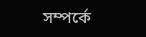সম্পর্কে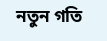নতুন গতি